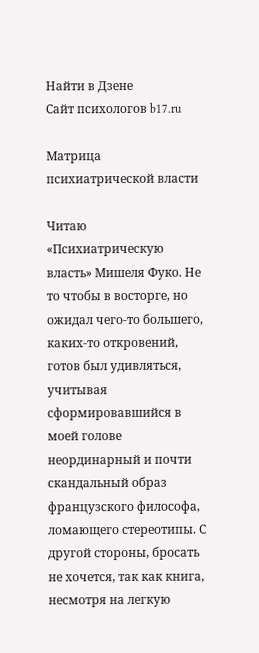Найти в Дзене
Сайт психологов b17.ru

Матрица психиатрической власти

Читаю «Психиатрическую власть» Мишеля Фуко. Не то чтобы в восторге, но ожидал чего-то большего, каких-то откровений, готов был удивляться, учитывая сформировавшийся в моей голове неординарный и почти скандальный образ французского философа, ломающего стереотипы. С другой стороны, бросать не хочется, так как книга, несмотря на легкую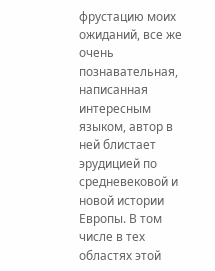фрустацию моих ожиданий, все же очень познавательная, написанная интересным языком, автор в ней блистает эрудицией по средневековой и новой истории Европы. В том числе в тех областях этой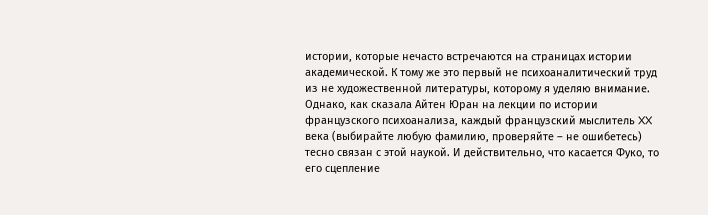истории, которые нечасто встречаются на страницах истории академической. К тому же это первый не психоаналитический труд из не художественной литературы, которому я уделяю внимание. Однако, как сказала Айтен Юран на лекции по истории французского психоанализа, каждый французский мыслитель XX века (выбирайте любую фамилию, проверяйте – не ошибетесь) тесно связан с этой наукой. И действительно, что касается Фуко, то его сцепление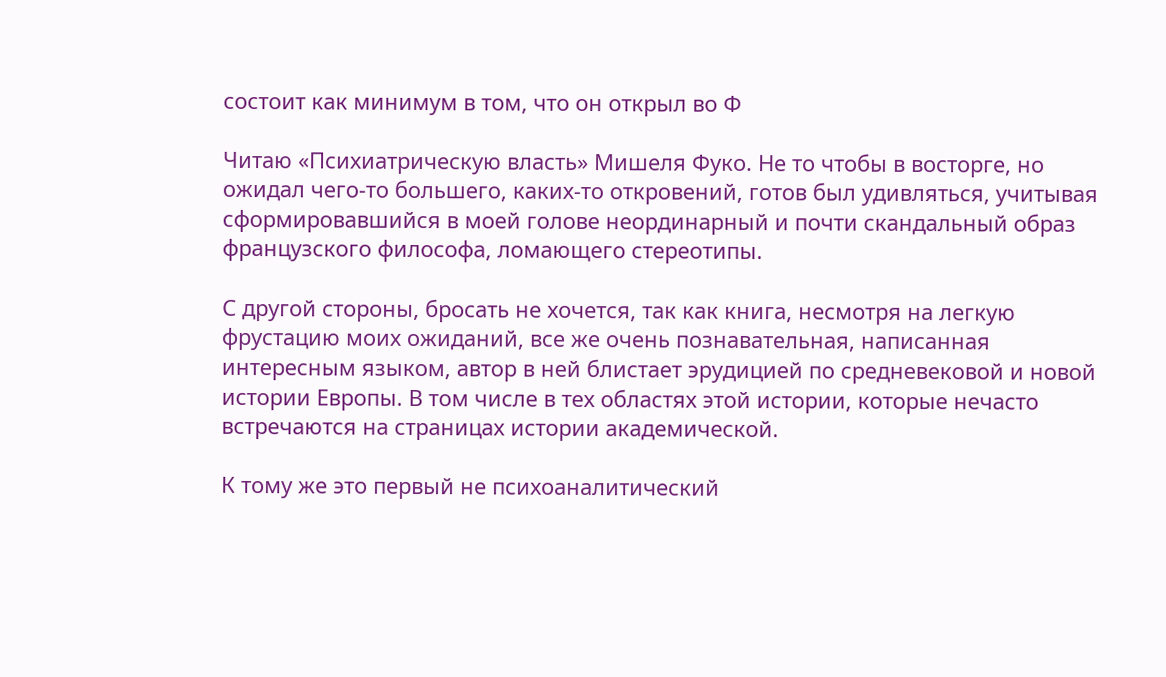состоит как минимум в том, что он открыл во Ф

Читаю «Психиатрическую власть» Мишеля Фуко. Не то чтобы в восторге, но ожидал чего-то большего, каких-то откровений, готов был удивляться, учитывая сформировавшийся в моей голове неординарный и почти скандальный образ французского философа, ломающего стереотипы.

С другой стороны, бросать не хочется, так как книга, несмотря на легкую фрустацию моих ожиданий, все же очень познавательная, написанная интересным языком, автор в ней блистает эрудицией по средневековой и новой истории Европы. В том числе в тех областях этой истории, которые нечасто встречаются на страницах истории академической.

К тому же это первый не психоаналитический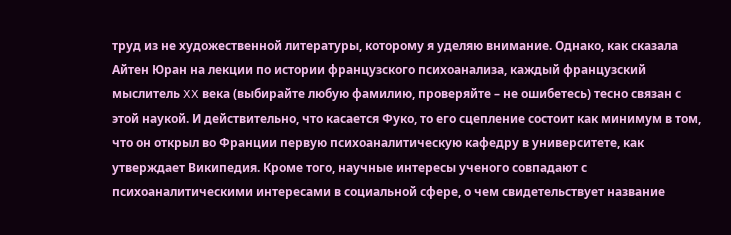труд из не художественной литературы, которому я уделяю внимание. Однако, как сказала Айтен Юран на лекции по истории французского психоанализа, каждый французский мыслитель XX века (выбирайте любую фамилию, проверяйте – не ошибетесь) тесно связан с этой наукой. И действительно, что касается Фуко, то его сцепление состоит как минимум в том, что он открыл во Франции первую психоаналитическую кафедру в университете, как утверждает Википедия. Кроме того, научные интересы ученого совпадают с психоаналитическими интересами в социальной сфере, о чем свидетельствует название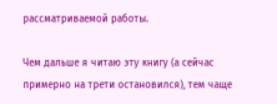рассматриваемой работы.

Чем дальше я читаю эту книгу (а сейчас примерно на трети остановился), тем чаще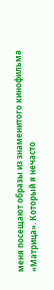меня посещают образы из знаменитого кинофильма «Матрица». Который я нечасто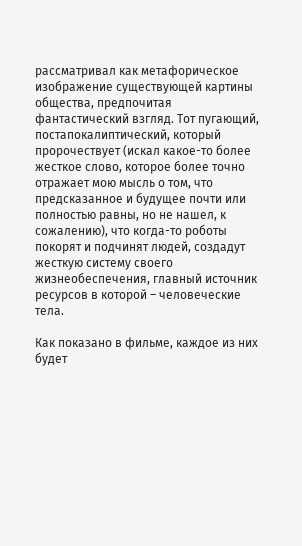рассматривал как метафорическое изображение существующей картины общества, предпочитая фантастический взгляд. Тот пугающий, постапокалиптический, который пророчествует (искал какое-то более жесткое слово, которое более точно отражает мою мысль о том, что предсказанное и будущее почти или полностью равны, но не нашел, к сожалению), что когда-то роботы покорят и подчинят людей, создадут жесткую систему своего жизнеобеспечения, главный источник ресурсов в которой – человеческие тела.

Как показано в фильме, каждое из них будет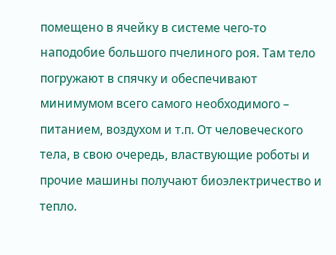помещено в ячейку в системе чего-то наподобие большого пчелиного роя. Там тело погружают в спячку и обеспечивают минимумом всего самого необходимого – питанием, воздухом и т.п. От человеческого тела, в свою очередь, властвующие роботы и прочие машины получают биоэлектричество и тепло.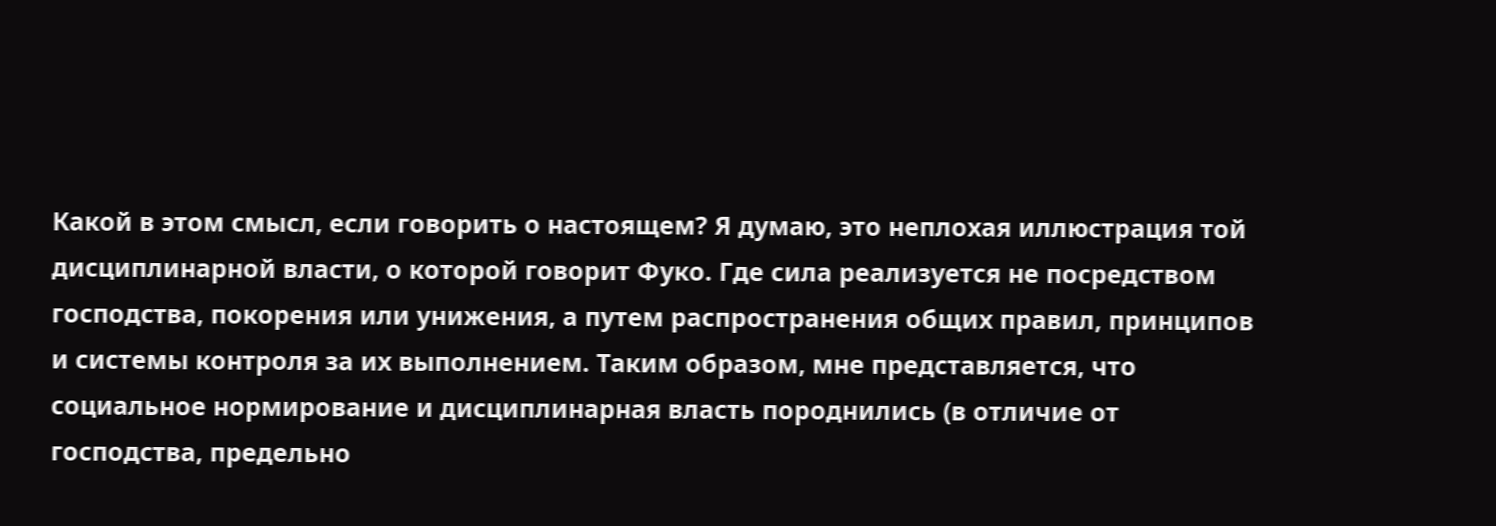Какой в этом смысл, если говорить о настоящем? Я думаю, это неплохая иллюстрация той дисциплинарной власти, о которой говорит Фуко. Где сила реализуется не посредством господства, покорения или унижения, а путем распространения общих правил, принципов и системы контроля за их выполнением. Таким образом, мне представляется, что социальное нормирование и дисциплинарная власть породнились (в отличие от господства, предельно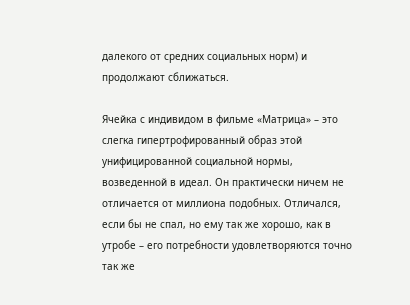далекого от средних социальных норм) и продолжают сближаться.

Ячейка с индивидом в фильме «Матрица» – это слегка гипертрофированный образ этой унифицированной социальной нормы, возведенной в идеал. Он практически ничем не отличается от миллиона подобных. Отличался, если бы не спал, но ему так же хорошо, как в утробе – его потребности удовлетворяются точно так же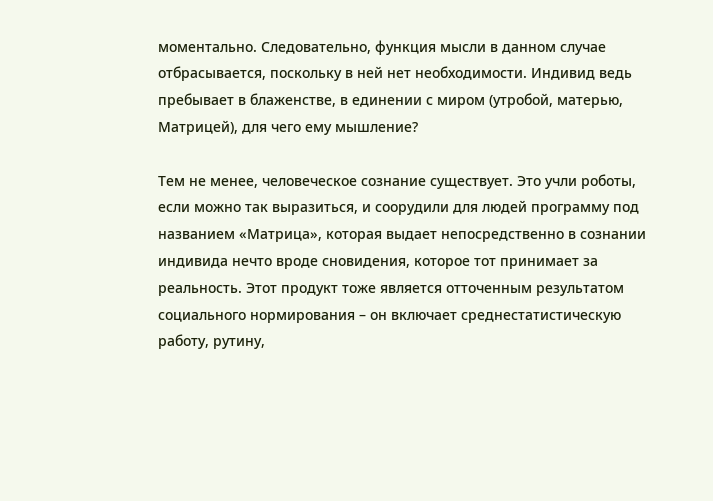моментально. Следовательно, функция мысли в данном случае отбрасывается, поскольку в ней нет необходимости. Индивид ведь пребывает в блаженстве, в единении с миром (утробой, матерью, Матрицей), для чего ему мышление?

Тем не менее, человеческое сознание существует. Это учли роботы, если можно так выразиться, и соорудили для людей программу под названием «Матрица», которая выдает непосредственно в сознании индивида нечто вроде сновидения, которое тот принимает за реальность. Этот продукт тоже является отточенным результатом социального нормирования – он включает среднестатистическую работу, рутину,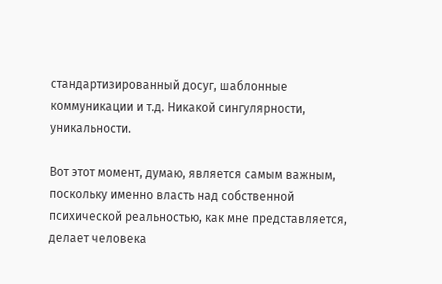стандартизированный досуг, шаблонные коммуникации и т.д. Никакой сингулярности, уникальности.

Вот этот момент, думаю, является самым важным, поскольку именно власть над собственной психической реальностью, как мне представляется, делает человека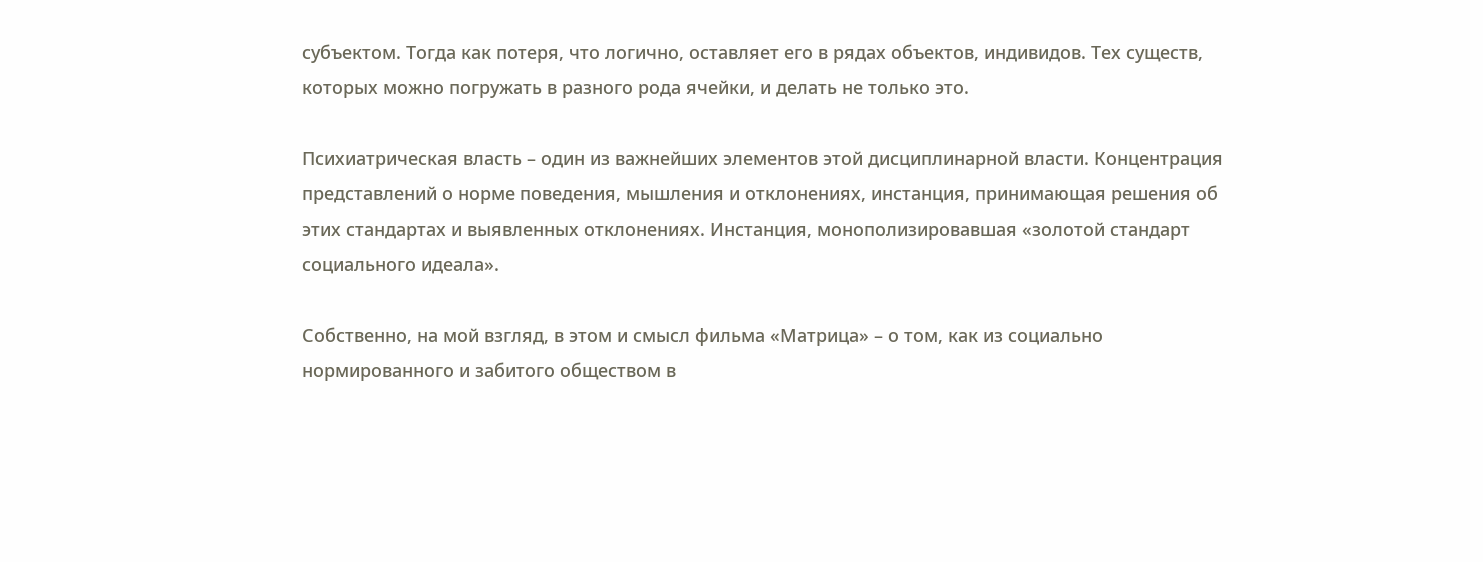субъектом. Тогда как потеря, что логично, оставляет его в рядах объектов, индивидов. Тех существ, которых можно погружать в разного рода ячейки, и делать не только это.

Психиатрическая власть – один из важнейших элементов этой дисциплинарной власти. Концентрация представлений о норме поведения, мышления и отклонениях, инстанция, принимающая решения об этих стандартах и выявленных отклонениях. Инстанция, монополизировавшая «золотой стандарт социального идеала».

Собственно, на мой взгляд, в этом и смысл фильма «Матрица» – о том, как из социально нормированного и забитого обществом в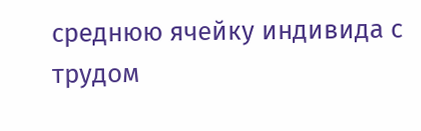среднюю ячейку индивида с трудом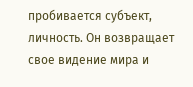пробивается субъект, личность. Он возвращает свое видение мира и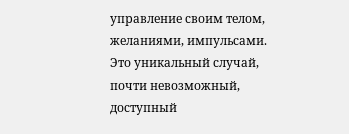управление своим телом, желаниями, импульсами. Это уникальный случай, почти невозможный, доступный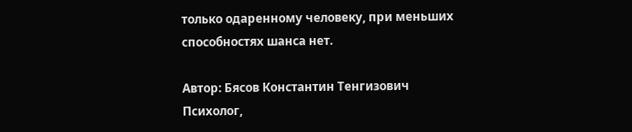только одаренному человеку, при меньших способностях шанса нет.

Автор: Бясов Константин Тенгизович
Психолог,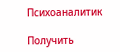Психоаналитик

Получить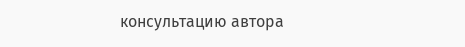консультацию автора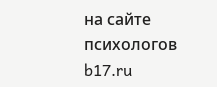на сайте психологов b17.ru